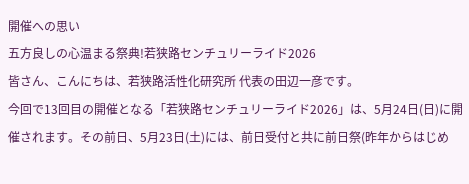開催への思い
五方良しの心温まる祭典!若狭路センチュリーライド2026
皆さん、こんにちは、若狭路活性化研究所 代表の田辺一彦です。
今回で13回目の開催となる「若狭路センチュリーライド2026」は、5月24日(日)に開催されます。その前日、5月23日(土)には、前日受付と共に前日祭(昨年からはじめ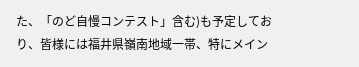た、「のど自慢コンテスト」含む)も予定しており、皆様には福井県嶺南地域一帯、特にメイン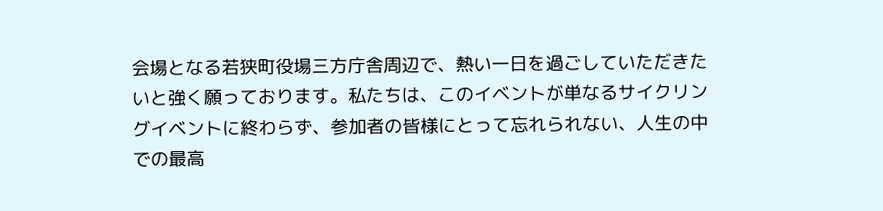会場となる若狭町役場三方庁舎周辺で、熱い一日を過ごしていただきたいと強く願っております。私たちは、このイベントが単なるサイクリングイベントに終わらず、参加者の皆様にとって忘れられない、人生の中での最高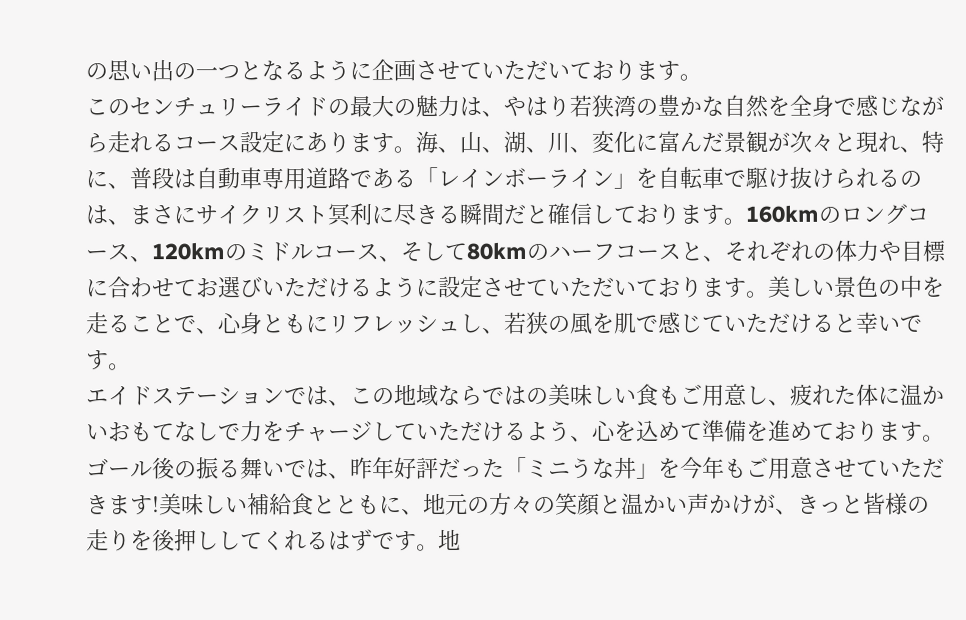の思い出の一つとなるように企画させていただいております。
このセンチュリーライドの最大の魅力は、やはり若狭湾の豊かな自然を全身で感じながら走れるコース設定にあります。海、山、湖、川、変化に富んだ景観が次々と現れ、特に、普段は自動車専用道路である「レインボーライン」を自転車で駆け抜けられるのは、まさにサイクリスト冥利に尽きる瞬間だと確信しております。160kmのロングコース、120kmのミドルコース、そして80kmのハーフコースと、それぞれの体力や目標に合わせてお選びいただけるように設定させていただいております。美しい景色の中を走ることで、心身ともにリフレッシュし、若狭の風を肌で感じていただけると幸いです。
エイドステーションでは、この地域ならではの美味しい食もご用意し、疲れた体に温かいおもてなしで力をチャージしていただけるよう、心を込めて準備を進めております。ゴール後の振る舞いでは、昨年好評だった「ミニうな丼」を今年もご用意させていただきます!美味しい補給食とともに、地元の方々の笑顔と温かい声かけが、きっと皆様の走りを後押ししてくれるはずです。地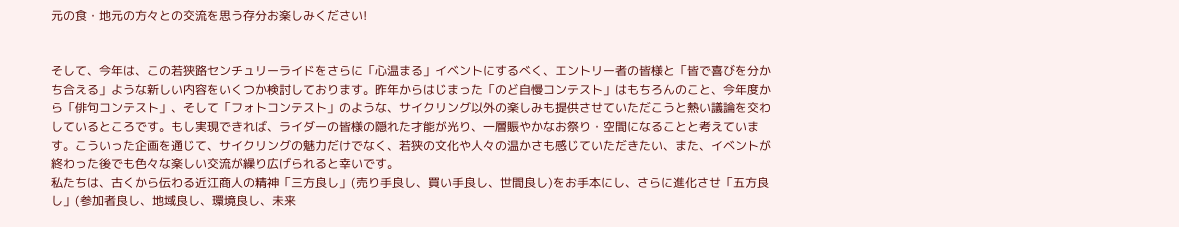元の食・地元の方々との交流を思う存分お楽しみください!


そして、今年は、この若狭路センチュリーライドをさらに「心温まる」イベントにするべく、エントリー者の皆様と「皆で喜びを分かち合える」ような新しい内容をいくつか検討しております。昨年からはじまった「のど自慢コンテスト」はもちろんのこと、今年度から「俳句コンテスト」、そして「フォトコンテスト」のような、サイクリング以外の楽しみも提供させていただこうと熱い議論を交わしているところです。もし実現できれば、ライダーの皆様の隠れた才能が光り、一層賑やかなお祭り・空間になることと考えています。こういった企画を通じて、サイクリングの魅力だけでなく、若狭の文化や人々の温かさも感じていただきたい、また、イベントが終わった後でも色々な楽しい交流が繰り広げられると幸いです。
私たちは、古くから伝わる近江商人の精神「三方良し」(売り手良し、買い手良し、世間良し)をお手本にし、さらに進化させ「五方良し」(参加者良し、地域良し、環境良し、未来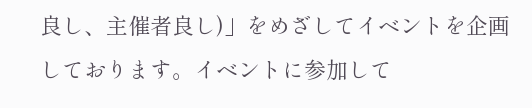良し、主催者良し)」をめざしてイベントを企画しております。イベントに参加して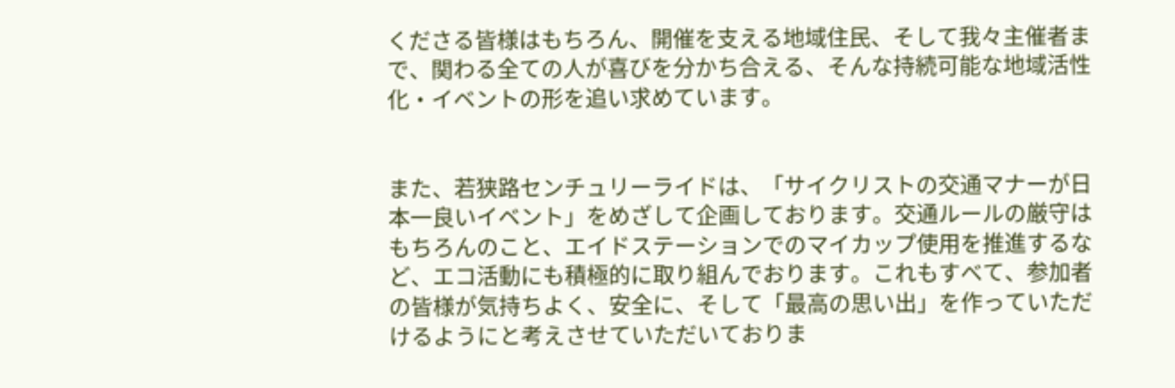くださる皆様はもちろん、開催を支える地域住民、そして我々主催者まで、関わる全ての人が喜びを分かち合える、そんな持続可能な地域活性化・イベントの形を追い求めています。


また、若狭路センチュリーライドは、「サイクリストの交通マナーが日本一良いイベント」をめざして企画しております。交通ルールの厳守はもちろんのこと、エイドステーションでのマイカップ使用を推進するなど、エコ活動にも積極的に取り組んでおります。これもすべて、参加者の皆様が気持ちよく、安全に、そして「最高の思い出」を作っていただけるようにと考えさせていただいておりま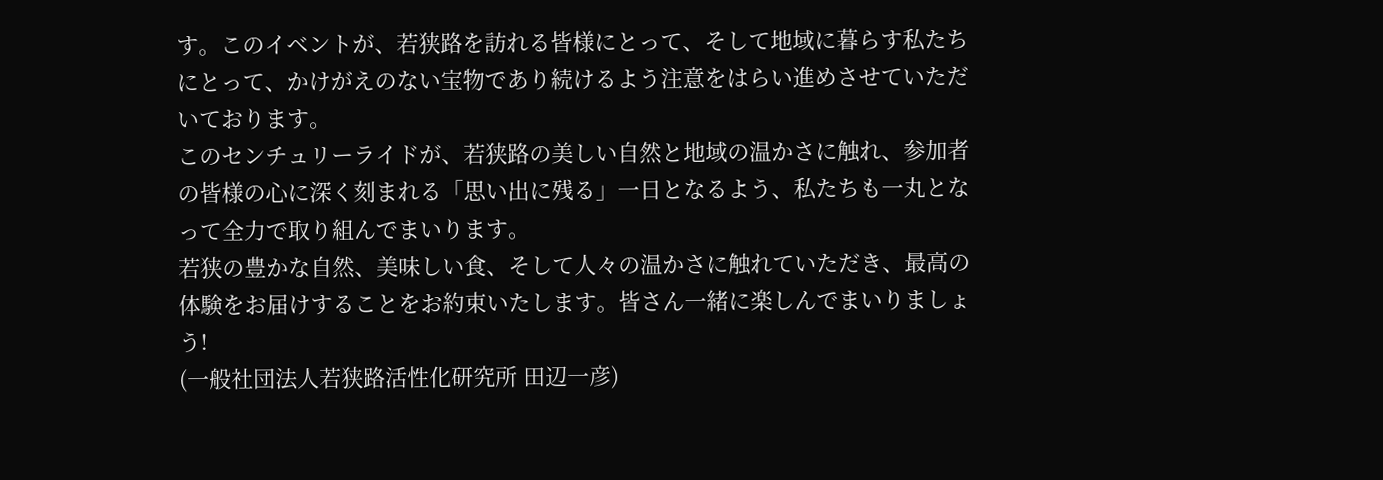す。このイベントが、若狭路を訪れる皆様にとって、そして地域に暮らす私たちにとって、かけがえのない宝物であり続けるよう注意をはらい進めさせていただいております。
このセンチュリーライドが、若狭路の美しい自然と地域の温かさに触れ、参加者の皆様の心に深く刻まれる「思い出に残る」一日となるよう、私たちも一丸となって全力で取り組んでまいります。
若狭の豊かな自然、美味しい食、そして人々の温かさに触れていただき、最高の体験をお届けすることをお約束いたします。皆さん一緒に楽しんでまいりましょう!
(一般社団法人若狭路活性化研究所 田辺一彦)